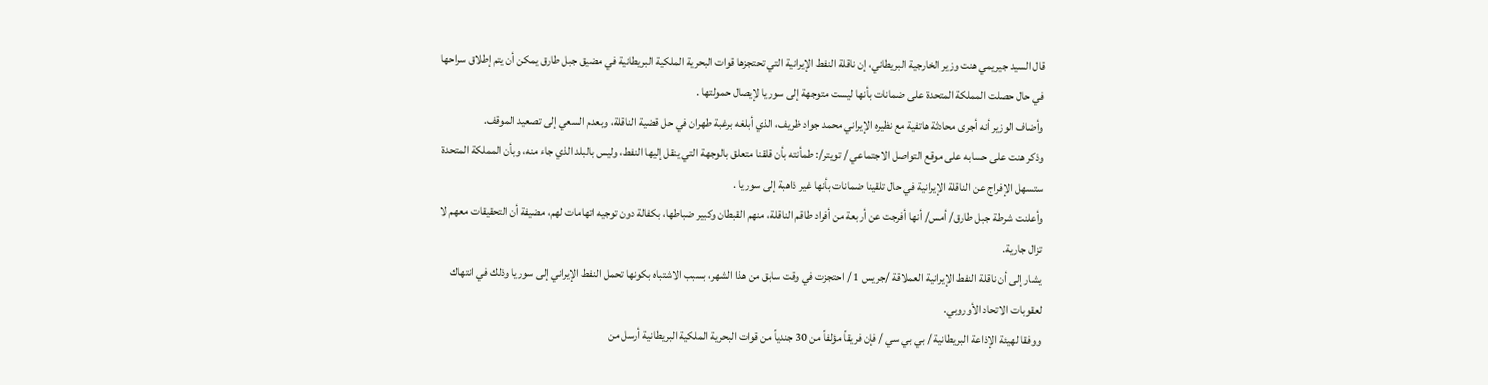قال السيد جيريمي هنت وزير الخارجية البريطاني، إن ناقلة النفط الإيرانية التي تحتجزها قوات البحرية الملكية البريطانية في مضيق جبل طارق يمكن أن يتم إطلاق سراحها في حال حصلت المملكة المتحدة على ضمانات بأنها ليست متوجهة إلى سوريا لإيصال حمولتها .
وأضاف الوزير أنه أجرى محادثة هاتفية مع نظيره الإيراني محمد جواد ظريف، الذي أبلغه برغبة طهران في حل قضية الناقلة، وبعدم السعي إلى تصعيد الموقف.
وذكر هنت على حسابه على موقع التواصل الاجتماعي / تويتر/: طمأنته بأن قلقنا متعلق بالوجهة التي ينقل إليها النفط، وليس بالبلد الذي جاء منه، وبأن المملكة المتحدة ستسهل الإفراج عن الناقلة الإيرانية في حال تلقينا ضمانات بأنها غير ذاهبة إلى سوريا .
وأعلنت شرطة جبل طارق/ أمس/ أنها أفرجت عن أربعة من أفراد طاقم الناقلة، منهم القبطان وكبير ضباطها، بكفالة دون توجيه اتهامات لهم، مضيفة أن التحقيقات معهم لا تزال جارية.
يشار إلى أن ناقلة النفط الإيرانية العملاقة /جريس 1 / احتجزت في وقت سابق من هذا الشهر، بسبب الاشتباه بكونها تحمل النفط الإيراني إلى سوريا وذلك في انتهاك لعقوبات الاتحاد الأوروبي.
ووفقا لهيئة الإذاعة البريطانية / بي بي سي / فإن فريقاً مؤلفاً من 30 جندياً من قوات البحرية الملكية البريطانية أرسل من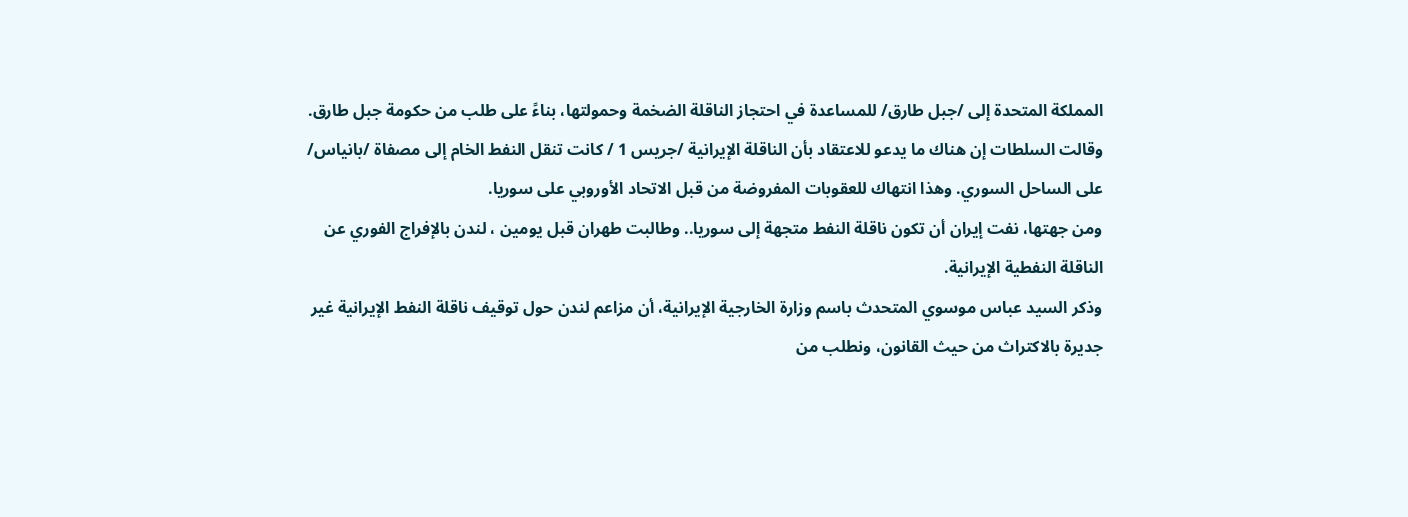المملكة المتحدة إلى /جبل طارق/ للمساعدة في احتجاز الناقلة الضخمة وحمولتها، بناءً على طلب من حكومة جبل طارق.
وقالت السلطات إن هناك ما يدعو للاعتقاد بأن الناقلة الإيرانية /جريس 1 / كانت تنقل النفط الخام إلى مصفاة /بانياس/ على الساحل السوري. وهذا انتهاك للعقوبات المفروضة من قبل الاتحاد الأوروبي على سوريا.
ومن جهتها، نفت إيران أن تكون ناقلة النفط متجهة إلى سوريا.. وطالبت طهران قبل يومين ، لندن بالإفراج الفوري عن الناقلة النفطية الإيرانية.
وذكر السيد عباس موسوي المتحدث باسم وزارة الخارجية الإيرانية، أن مزاعم لندن حول توقيف ناقلة النفط الإيرانية غير جديرة بالاكتراث من حيث القانون، ونطلب من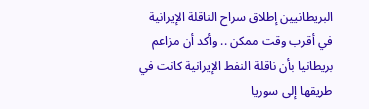البريطانيين إطلاق سراح الناقلة الإيرانية في أقرب وقت ممكن .. وأكد أن مزاعم بريطانيا بأن ناقلة النفط الإيرانية كانت في طريقها إلى سوريا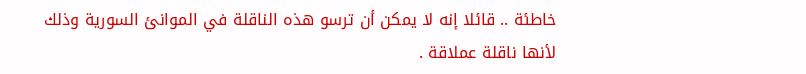خاطئة .. قائلا إنه لا يمكن أن ترسو هذه الناقلة في الموانئ السورية وذلك لأنها ناقلة عملاقة .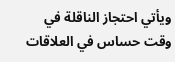ويأتي احتجاز الناقلة في وقت حساس في العلاقات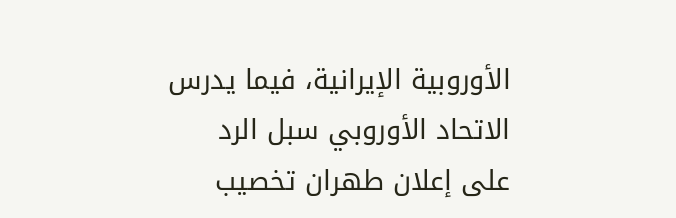الأوروبية الإيرانية، فيما يدرس الاتحاد الأوروبي سبل الرد على إعلان طهران تخصيب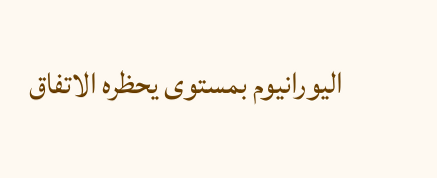اليورانيوم بمستوى يحظره الاتفاق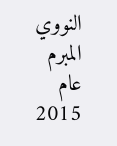النووي المبرم عام 2015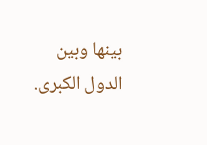بينها وبين الدول الكبرى.